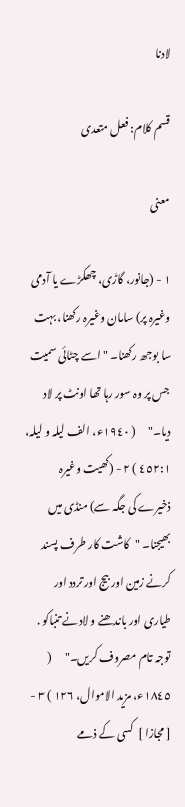لادنا

قسم کلام: فعل متعدی

معنی

١ - (جانور، گاڑی، چھکڑے یا آدمی وغیرہ پر) سامان وغیرہ رکھنا، بہت سا بوجھ رکھنا۔ "اسے چٹائی سمیت جس پر وہ سور رہا تھا اونٹ پر لاد دیا۔"      ( ١٩٤٠ء، الف لیلہ و لیلہ، ٤٥٢:١ ) ٢ - (کھیت وغیرہ ذخیرے کی جگہ سے) منڈی میں بھیجنا۔ "کاشت کار طرف پسند کرنے زمین اور بیج اور تردد اور طیاری اور باندھنے و لادنے تنباکو . توجہ تام مصروف کریں۔"      ( ١٨٤٥ء، مزید الاموال، ١٢٦ ) ٣ - [ مجازا ]  کسی کے ذمے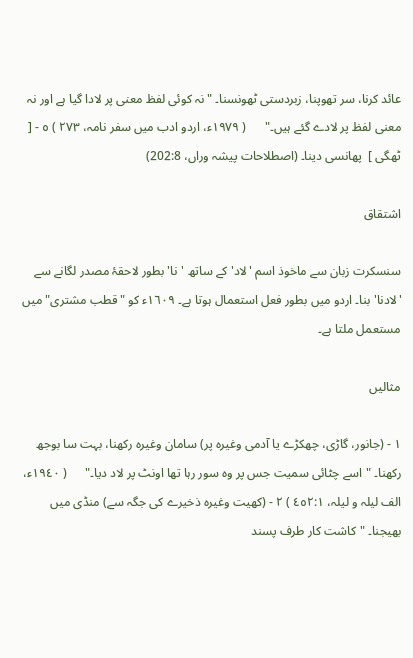عائد کرنا، سر تھوپنا، زبردستی ٹھونسنا۔ "نہ کوئی لفظ معنی پر لادا گیا ہے اور نہ معنی لفظ پر لادے گئے ہیں۔"      ( ١٩٧٩ء، اردو ادب میں سفر نامہ، ٢٧٣ ) ٥ - [ ٹھگی ]  پھانسی دینا۔ (اصطلاحات پیشہ وراں، 202:8)

اشتقاق

سنسکرت زبان سے ماخوذ اسم 'لاد' کے ساتھ 'نا' بطور لاحقۂ مصدر لگانے سے 'لادنا' بنا۔ اردو میں بطور فعل استعمال ہوتا ہے۔ ١٦٠٩ء کو "قطب مشتری" میں مستعمل ملتا ہے۔

مثالیں

١ - (جانور، گاڑی، چھکڑے یا آدمی وغیرہ پر) سامان وغیرہ رکھنا، بہت سا بوجھ رکھنا۔ "اسے چٹائی سمیت جس پر وہ سور رہا تھا اونٹ پر لاد دیا۔"      ( ١٩٤٠ء، الف لیلہ و لیلہ، ٤٥٢:١ ) ٢ - (کھیت وغیرہ ذخیرے کی جگہ سے) منڈی میں بھیجنا۔ "کاشت کار طرف پسند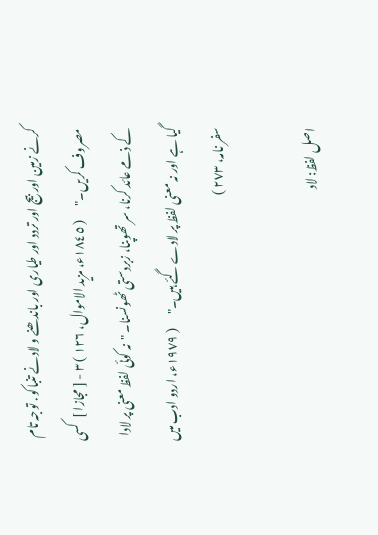کرنے زمین اور بیج اور تردد اور طیاری اور باندھنے و لادنے تنباکو . توجہ تام مصروف کریں۔"      ( ١٨٤٥ء، مزید الاموال، ١٢٦ ) ٣ - [ مجازا ]  کسی کے ذمے عائد کرنا، سر تھوپنا، زبردستی ٹھونسنا۔ "نہ کوئی لفظ معنی پر لادا گیا ہے اور نہ معنی لفظ پر لادے گئے ہیں۔"      ( ١٩٧٩ء، اردو ادب میں سفر نامہ، ٢٧٣ )

اصل لفظ: لاد